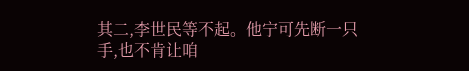其二,李世民等不起。他宁可先断一只手,也不肯让咱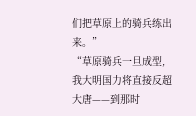们把草原上的骑兵练出来。”
“草原骑兵一旦成型,我大明国力将直接反超大唐——到那时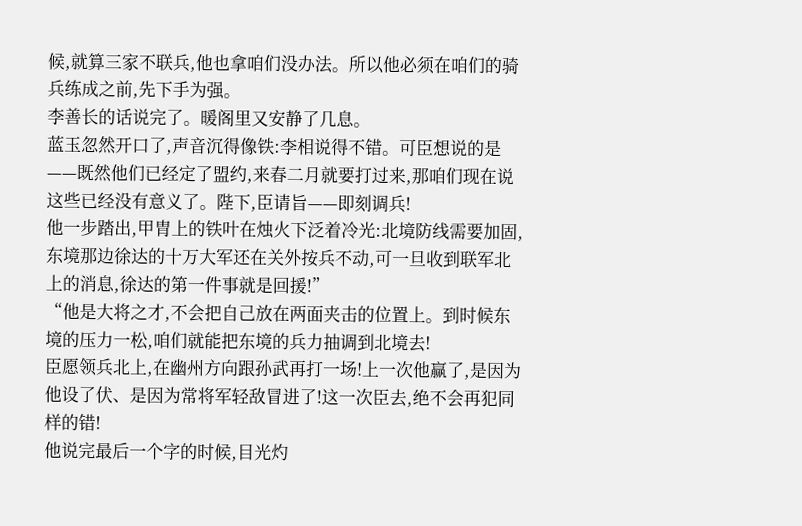候,就算三家不联兵,他也拿咱们没办法。所以他必须在咱们的骑兵练成之前,先下手为强。
李善长的话说完了。暖阁里又安静了几息。
蓝玉忽然开口了,声音沉得像铁:李相说得不错。可臣想说的是——既然他们已经定了盟约,来春二月就要打过来,那咱们现在说这些已经没有意义了。陛下,臣请旨——即刻调兵!
他一步踏出,甲胄上的铁叶在烛火下泛着冷光:北境防线需要加固,东境那边徐达的十万大军还在关外按兵不动,可一旦收到联军北上的消息,徐达的第一件事就是回援!”
“他是大将之才,不会把自己放在两面夹击的位置上。到时候东境的压力一松,咱们就能把东境的兵力抽调到北境去!
臣愿领兵北上,在幽州方向跟孙武再打一场!上一次他赢了,是因为他设了伏、是因为常将军轻敌冒进了!这一次臣去,绝不会再犯同样的错!
他说完最后一个字的时候,目光灼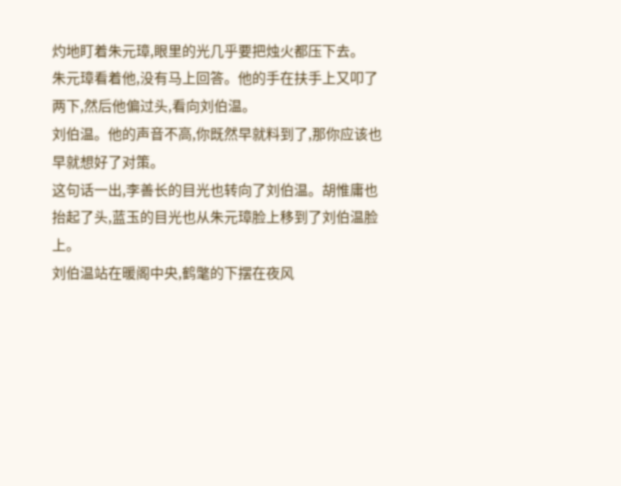灼地盯着朱元璋,眼里的光几乎要把烛火都压下去。
朱元璋看着他,没有马上回答。他的手在扶手上又叩了两下,然后他偏过头,看向刘伯温。
刘伯温。他的声音不高,你既然早就料到了,那你应该也早就想好了对策。
这句话一出,李善长的目光也转向了刘伯温。胡惟庸也抬起了头,蓝玉的目光也从朱元璋脸上移到了刘伯温脸上。
刘伯温站在暖阁中央,鹤氅的下摆在夜风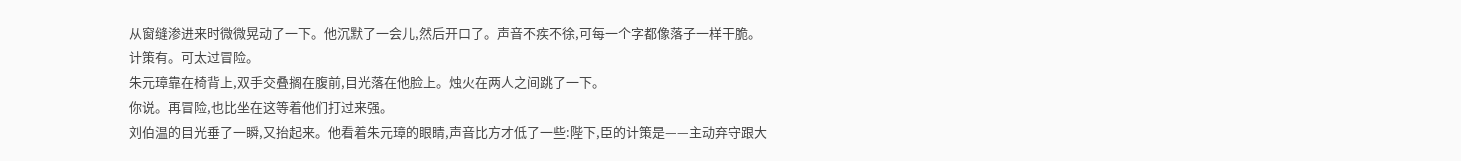从窗缝渗进来时微微晃动了一下。他沉默了一会儿,然后开口了。声音不疾不徐,可每一个字都像落子一样干脆。
计策有。可太过冒险。
朱元璋靠在椅背上,双手交叠搁在腹前,目光落在他脸上。烛火在两人之间跳了一下。
你说。再冒险,也比坐在这等着他们打过来强。
刘伯温的目光垂了一瞬,又抬起来。他看着朱元璋的眼睛,声音比方才低了一些:陛下,臣的计策是——主动弃守跟大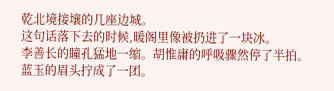乾北境接壤的几座边城。
这句话落下去的时候,暖阁里像被扔进了一块冰。
李善长的瞳孔猛地一缩。胡惟庸的呼吸骤然停了半拍。
蓝玉的眉头拧成了一团。